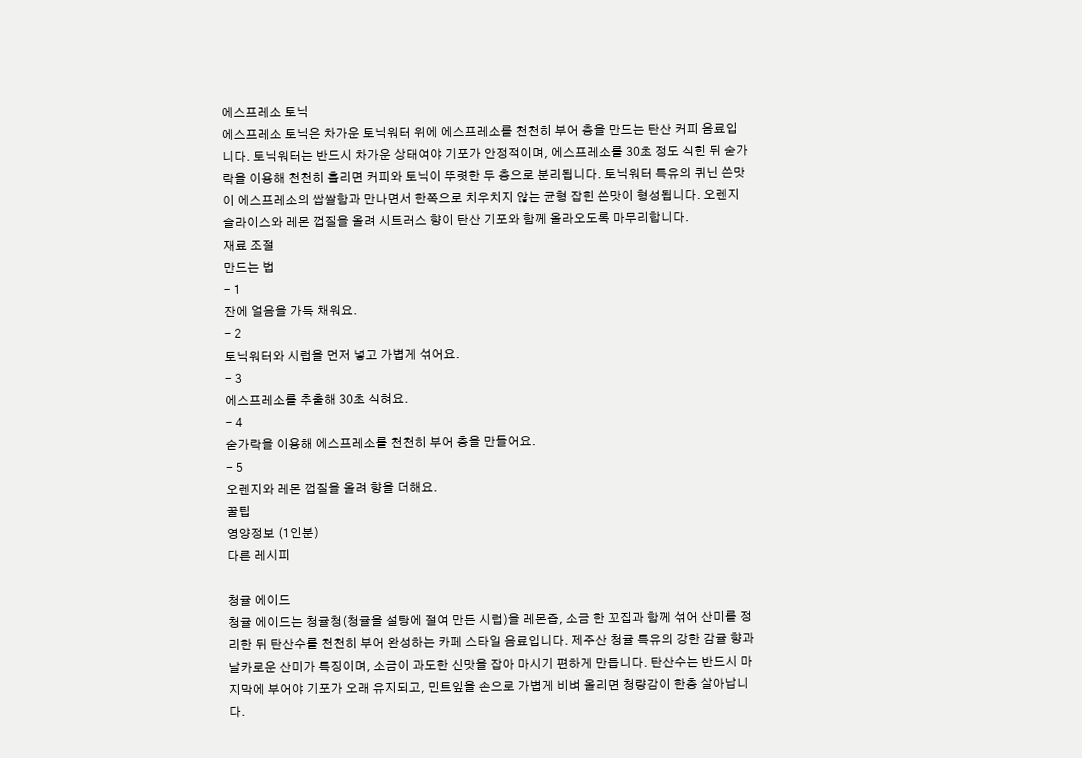에스프레소 토닉
에스프레소 토닉은 차가운 토닉워터 위에 에스프레소를 천천히 부어 층을 만드는 탄산 커피 음료입니다. 토닉워터는 반드시 차가운 상태여야 기포가 안정적이며, 에스프레소를 30초 정도 식힌 뒤 숟가락을 이용해 천천히 흘리면 커피와 토닉이 뚜렷한 두 층으로 분리됩니다. 토닉워터 특유의 퀴닌 쓴맛이 에스프레소의 쌉쌀함과 만나면서 한쪽으로 치우치지 않는 균형 잡힌 쓴맛이 형성됩니다. 오렌지 슬라이스와 레몬 껍질을 올려 시트러스 향이 탄산 기포와 함께 올라오도록 마무리합니다.
재료 조절
만드는 법
- 1
잔에 얼음을 가득 채워요.
- 2
토닉워터와 시럽을 먼저 넣고 가볍게 섞어요.
- 3
에스프레소를 추출해 30초 식혀요.
- 4
숟가락을 이용해 에스프레소를 천천히 부어 층을 만들어요.
- 5
오렌지와 레몬 껍질을 올려 향을 더해요.
꿀팁
영양정보 (1인분)
다른 레시피

청귤 에이드
청귤 에이드는 청귤청(청귤을 설탕에 절여 만든 시럽)을 레몬즙, 소금 한 꼬집과 함께 섞어 산미를 정리한 뒤 탄산수를 천천히 부어 완성하는 카페 스타일 음료입니다. 제주산 청귤 특유의 강한 감귤 향과 날카로운 산미가 특징이며, 소금이 과도한 신맛을 잡아 마시기 편하게 만듭니다. 탄산수는 반드시 마지막에 부어야 기포가 오래 유지되고, 민트잎을 손으로 가볍게 비벼 올리면 청량감이 한층 살아납니다.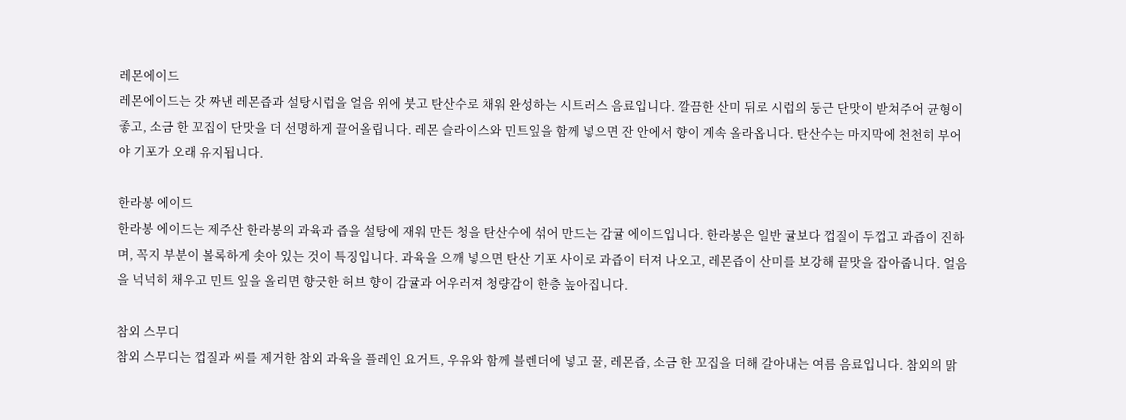레몬에이드
레몬에이드는 갓 짜낸 레몬즙과 설탕시럽을 얼음 위에 붓고 탄산수로 채워 완성하는 시트러스 음료입니다. 깔끔한 산미 뒤로 시럽의 둥근 단맛이 받쳐주어 균형이 좋고, 소금 한 꼬집이 단맛을 더 선명하게 끌어올립니다. 레몬 슬라이스와 민트잎을 함께 넣으면 잔 안에서 향이 계속 올라옵니다. 탄산수는 마지막에 천천히 부어야 기포가 오래 유지됩니다.

한라봉 에이드
한라봉 에이드는 제주산 한라봉의 과육과 즙을 설탕에 재워 만든 청을 탄산수에 섞어 만드는 감귤 에이드입니다. 한라봉은 일반 귤보다 껍질이 두껍고 과즙이 진하며, 꼭지 부분이 볼록하게 솟아 있는 것이 특징입니다. 과육을 으깨 넣으면 탄산 기포 사이로 과즙이 터져 나오고, 레몬즙이 산미를 보강해 끝맛을 잡아줍니다. 얼음을 넉넉히 채우고 민트 잎을 올리면 향긋한 허브 향이 감귤과 어우러져 청량감이 한층 높아집니다.

참외 스무디
참외 스무디는 껍질과 씨를 제거한 참외 과육을 플레인 요거트, 우유와 함께 블렌더에 넣고 꿀, 레몬즙, 소금 한 꼬집을 더해 갈아내는 여름 음료입니다. 참외의 맑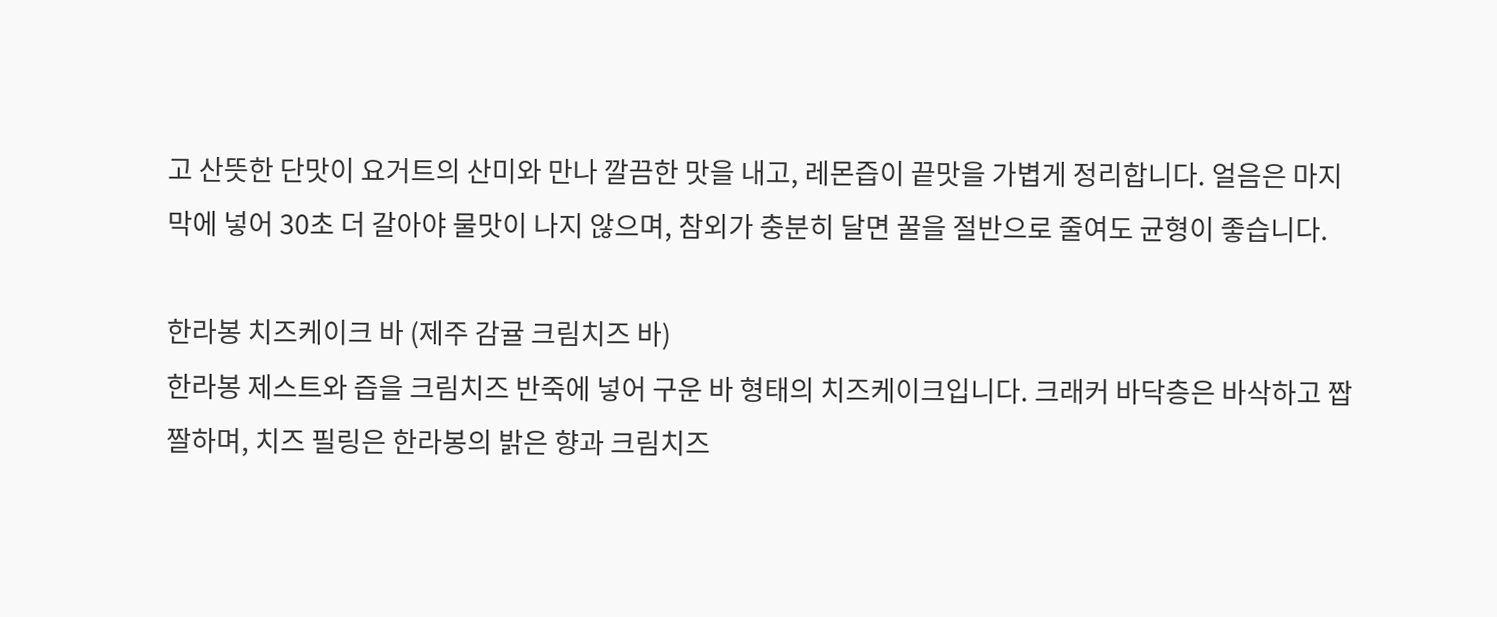고 산뜻한 단맛이 요거트의 산미와 만나 깔끔한 맛을 내고, 레몬즙이 끝맛을 가볍게 정리합니다. 얼음은 마지막에 넣어 30초 더 갈아야 물맛이 나지 않으며, 참외가 충분히 달면 꿀을 절반으로 줄여도 균형이 좋습니다.

한라봉 치즈케이크 바 (제주 감귤 크림치즈 바)
한라봉 제스트와 즙을 크림치즈 반죽에 넣어 구운 바 형태의 치즈케이크입니다. 크래커 바닥층은 바삭하고 짭짤하며, 치즈 필링은 한라봉의 밝은 향과 크림치즈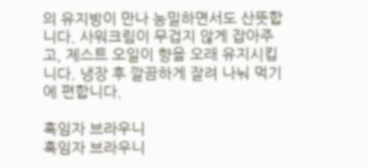의 유지방이 만나 농밀하면서도 산뜻합니다. 사워크림이 무겁지 않게 잡아주고, 제스트 오일이 향을 오래 유지시킵니다. 냉장 후 깔끔하게 잘려 나눠 먹기에 편합니다.

흑임자 브라우니
흑임자 브라우니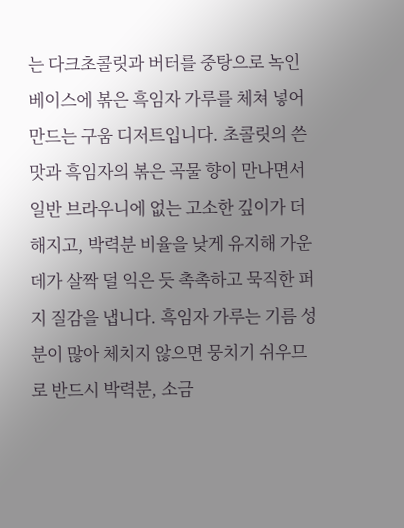는 다크초콜릿과 버터를 중탕으로 녹인 베이스에 볶은 흑임자 가루를 체쳐 넣어 만드는 구움 디저트입니다. 초콜릿의 쓴맛과 흑임자의 볶은 곡물 향이 만나면서 일반 브라우니에 없는 고소한 깊이가 더해지고, 박력분 비율을 낮게 유지해 가운데가 살짝 덜 익은 듯 촉촉하고 묵직한 퍼지 질감을 냅니다. 흑임자 가루는 기름 성분이 많아 체치지 않으면 뭉치기 쉬우므로 반드시 박력분, 소금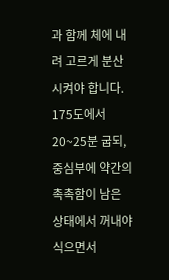과 함께 체에 내려 고르게 분산시켜야 합니다. 175도에서 20~25분 굽되, 중심부에 약간의 촉촉함이 남은 상태에서 꺼내야 식으면서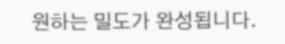원하는 밀도가 완성됩니다.